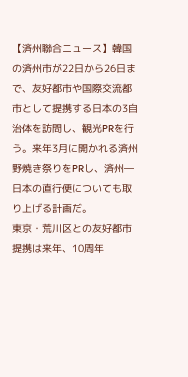【済州聯合ニュース】韓国の済州市が22日から26日まで、友好都市や国際交流都市として提携する日本の3自治体を訪問し、観光PRを行う。来年3月に開かれる済州野焼き祭りをPRし、済州―日本の直行便についても取り上げる計画だ。
東京・荒川区との友好都市提携は来年、10周年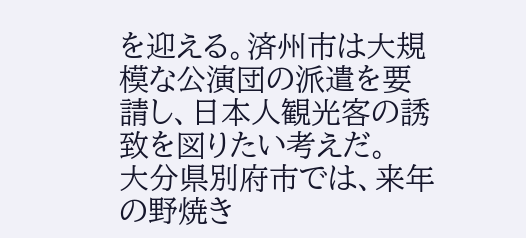を迎える。済州市は大規模な公演団の派遣を要請し、日本人観光客の誘致を図りたい考えだ。
大分県別府市では、来年の野焼き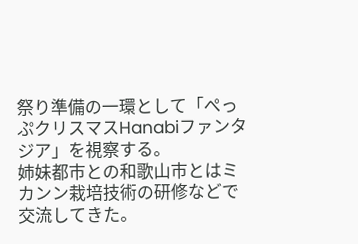祭り準備の一環として「ぺっぷクリスマスHanabiファンタジア」を視察する。
姉妹都市との和歌山市とはミカンン栽培技術の研修などで交流してきた。